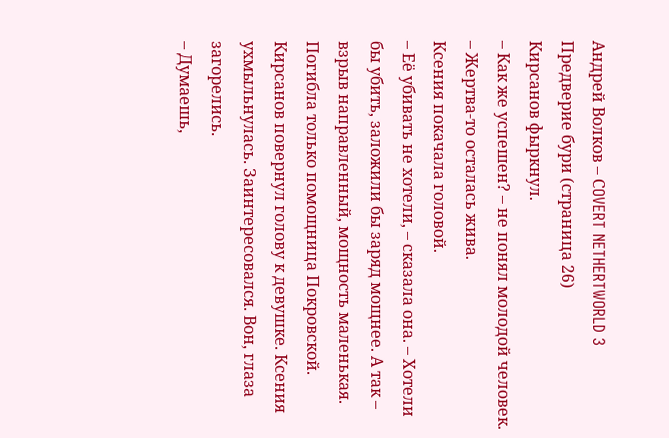Андрей Волков – СOVERT NETHERTWORLD 3 Предверие бури (страница 26)
Кирсанов фыркнул.
– Как же успешен? – не понял молодой человек. – Жертва-то осталась жива.
Ксения покачала головой.
– Её убивать не хотели, – сказала она. – Хотели бы убить, заложили бы заряд мощнее. А так – взрыв направленный, мощность маленькая. Погибла только помощница Покровской.
Кирсанов повернул голову к девушке. Ксения ухмыльнулась. Заинтересовался. Вон, глаза загорелись.
– Думаешь,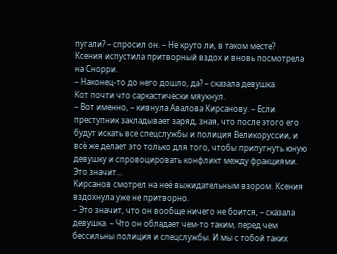пугали? – спросил он. – Не круто ли, в таком месте?
Ксения испустила притворный вздох и вновь посмотрела на Снорри.
– Наконец-то до него дошло, да? – сказала девушка.
Кот почти что саркастически мяукнул.
– Вот именно, – кивнула Авалова Кирсанову. – Если преступник закладывает заряд, зная, что после этого его будут искать все спецслужбы и полиция Великоруссии, и всё же делает это только для того, чтобы припугнуть юную девушку и спровоцировать конфликт между фракциями. Это значит…
Кирсанов смотрел на неё выжидательным взором. Ксения вздохнула уже не притворно.
– Это значит, что он вообще ничего не боится, – сказала девушка. – Что он обладает чем-то таким, перед чем бессильны полиция и спецслужбы. И мы с тобой таких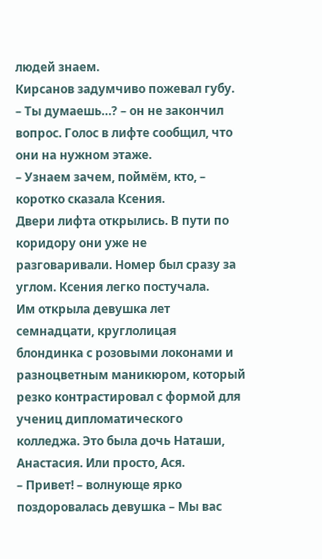людей знаем.
Кирсанов задумчиво пожевал губу.
– Ты думаешь…? – он не закончил вопрос. Голос в лифте сообщил, что они на нужном этаже.
– Узнаем зачем, поймём, кто, – коротко сказала Ксения.
Двери лифта открылись. В пути по коридору они уже не разговаривали. Номер был сразу за углом. Ксения легко постучала.
Им открыла девушка лет семнадцати, круглолицая блондинка с розовыми локонами и разноцветным маникюром, который резко контрастировал с формой для учениц дипломатического колледжа. Это была дочь Наташи, Анастасия. Или просто, Ася.
– Привет! – волнующе ярко поздоровалась девушка – Мы вас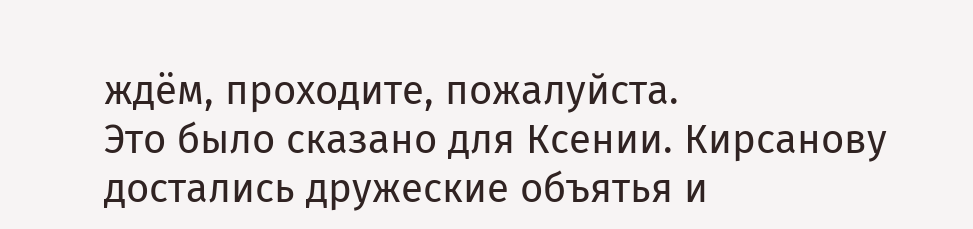ждём, проходите, пожалуйста.
Это было сказано для Ксении. Кирсанову достались дружеские объятья и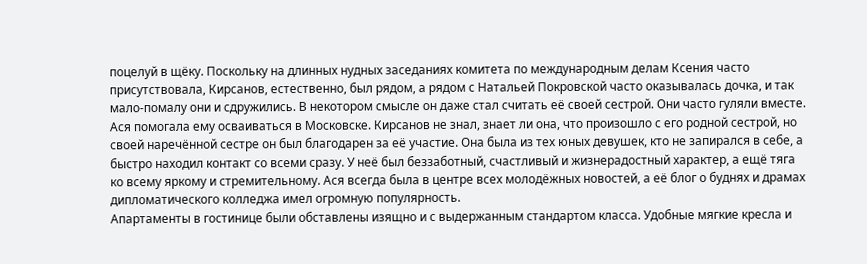поцелуй в щёку. Поскольку на длинных нудных заседаниях комитета по международным делам Ксения часто присутствовала, Кирсанов, естественно, был рядом, а рядом с Натальей Покровской часто оказывалась дочка, и так мало-помалу они и сдружились. В некотором смысле он даже стал считать её своей сестрой. Они часто гуляли вместе. Ася помогала ему осваиваться в Московске. Кирсанов не знал, знает ли она, что произошло с его родной сестрой, но своей наречённой сестре он был благодарен за её участие. Она была из тех юных девушек, кто не запирался в себе, а быстро находил контакт со всеми сразу. У неё был беззаботный, счастливый и жизнерадостный характер, а ещё тяга ко всему яркому и стремительному. Ася всегда была в центре всех молодёжных новостей, а её блог о буднях и драмах дипломатического колледжа имел огромную популярность.
Апартаменты в гостинице были обставлены изящно и с выдержанным стандартом класса. Удобные мягкие кресла и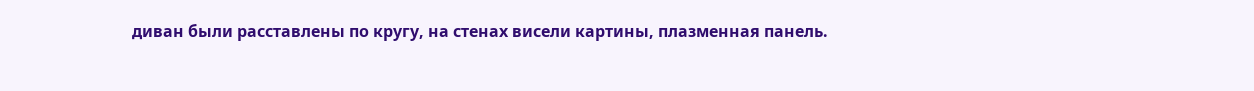диван были расставлены по кругу, на стенах висели картины, плазменная панель.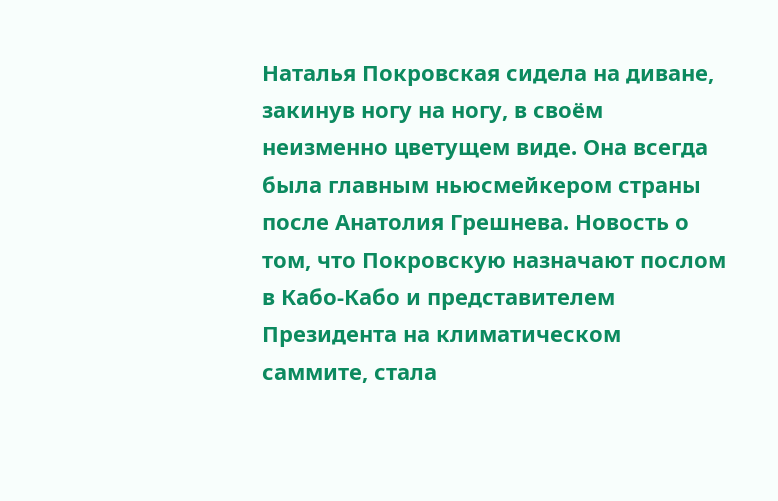Наталья Покровская сидела на диване, закинув ногу на ногу, в своём неизменно цветущем виде. Она всегда была главным ньюсмейкером страны после Анатолия Грешнева. Новость о том, что Покровскую назначают послом в Кабо-Кабо и представителем Президента на климатическом саммите, стала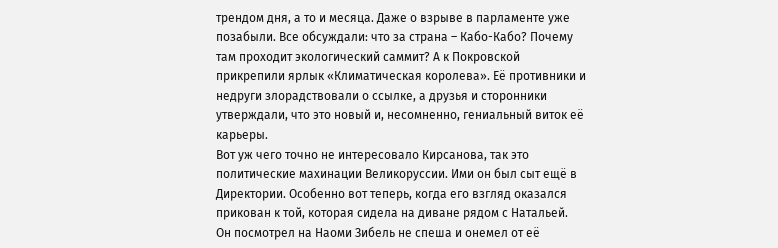трендом дня, а то и месяца. Даже о взрыве в парламенте уже позабыли. Все обсуждали: что за страна – Кабо-Кабо? Почему там проходит экологический саммит? А к Покровской прикрепили ярлык «Климатическая королева». Её противники и недруги злорадствовали о ссылке, а друзья и сторонники утверждали, что это новый и, несомненно, гениальный виток её карьеры.
Вот уж чего точно не интересовало Кирсанова, так это политические махинации Великоруссии. Ими он был сыт ещё в Директории. Особенно вот теперь, когда его взгляд оказался прикован к той, которая сидела на диване рядом с Натальей.
Он посмотрел на Наоми Зибель не спеша и онемел от её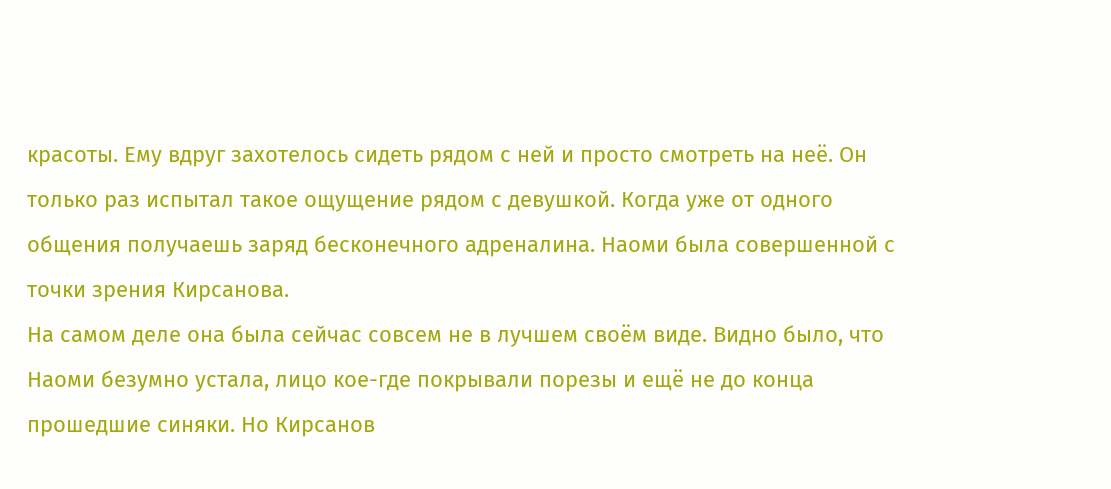красоты. Ему вдруг захотелось сидеть рядом с ней и просто смотреть на неё. Он только раз испытал такое ощущение рядом с девушкой. Когда уже от одного общения получаешь заряд бесконечного адреналина. Наоми была совершенной с точки зрения Кирсанова.
На самом деле она была сейчас совсем не в лучшем своём виде. Видно было, что Наоми безумно устала, лицо кое-где покрывали порезы и ещё не до конца прошедшие синяки. Но Кирсанов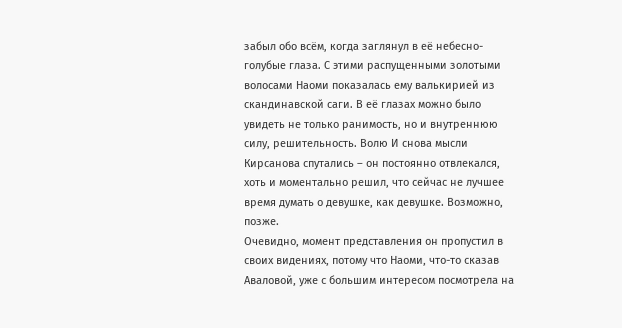забыл обо всём, когда заглянул в её небесно-голубые глаза. С этими распущенными золотыми волосами Наоми показалась ему валькирией из скандинавской саги. В её глазах можно было увидеть не только ранимость, но и внутреннюю силу, решительность. Волю И снова мысли Кирсанова спутались – он постоянно отвлекался, хоть и моментально решил, что сейчас не лучшее время думать о девушке, как девушке. Возможно, позже.
Очевидно, момент представления он пропустил в своих видениях, потому что Наоми, что-то сказав Аваловой, уже с большим интересом посмотрела на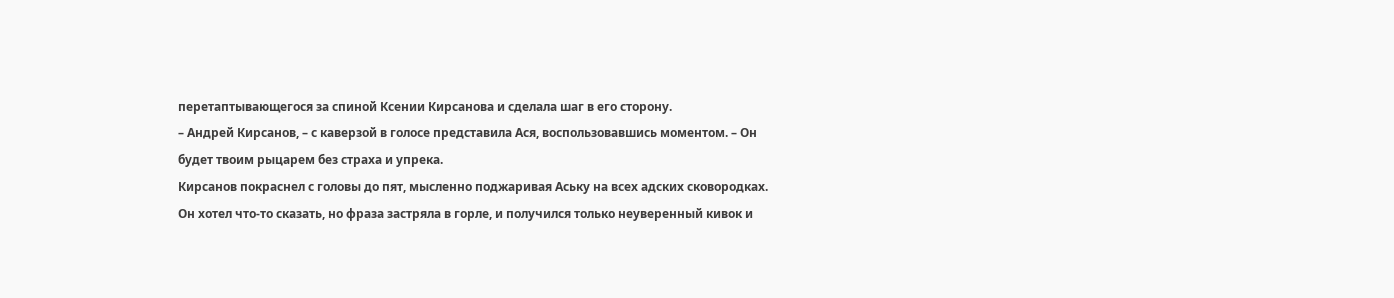перетаптывающегося за спиной Ксении Кирсанова и сделала шаг в его сторону.
– Андрей Кирсанов, – с каверзой в голосе представила Ася, воспользовавшись моментом. – Он будет твоим рыцарем без страха и упрека.
Кирсанов покраснел с головы до пят, мысленно поджаривая Аську на всех адских сковородках. Он хотел что-то сказать, но фраза застряла в горле, и получился только неуверенный кивок и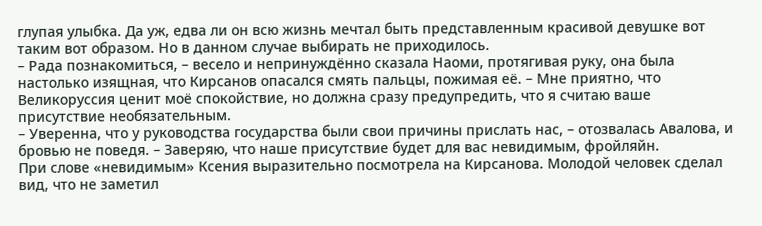глупая улыбка. Да уж, едва ли он всю жизнь мечтал быть представленным красивой девушке вот таким вот образом. Но в данном случае выбирать не приходилось.
– Рада познакомиться, – весело и непринуждённо сказала Наоми, протягивая руку, она была настолько изящная, что Кирсанов опасался смять пальцы, пожимая её. – Мне приятно, что Великоруссия ценит моё спокойствие, но должна сразу предупредить, что я считаю ваше присутствие необязательным.
– Уверенна, что у руководства государства были свои причины прислать нас, – отозвалась Авалова, и бровью не поведя. – Заверяю, что наше присутствие будет для вас невидимым, фройляйн.
При слове «невидимым» Ксения выразительно посмотрела на Кирсанова. Молодой человек сделал вид, что не заметил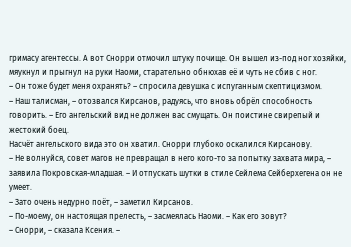гримасу агентессы. А вот Снорри отмочил штуку почище. Он вышел из-под ног хозяйки, мяукнул и прыгнул на руки Наоми, старательно обнюхав её и чуть не сбив с ног.
– Он тоже будет меня охранять? – спросила девушка с испуганным скептицизмом.
– Наш талисман, – отозвался Кирсанов, радуясь, что вновь обрёл способность говорить. – Его ангельский вид не должен вас смущать. Он поистине свирепый и жестокий боец.
Насчёт ангельского вида это он хватил. Снорри глубоко оскалился Кирсанову.
– Не волнуйся, совет магов не превращал в него кого-то за попытку захвата мира, – заявила Покровская-младшая. – И отпускать шутки в стиле Сейлема Сейберхегена он не умеет.
– Зато очень недурно поёт, – заметил Кирсанов.
– По-моему, он настоящая прелесть, – засмеялась Наоми. – Как его зовут?
– Снорри, – сказала Ксения. –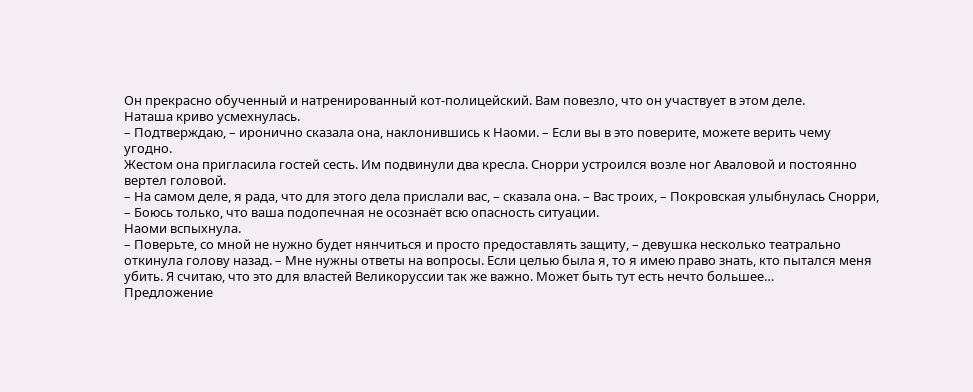Он прекрасно обученный и натренированный кот-полицейский. Вам повезло, что он участвует в этом деле.
Наташа криво усмехнулась.
– Подтверждаю, – иронично сказала она, наклонившись к Наоми. – Если вы в это поверите, можете верить чему угодно.
Жестом она пригласила гостей сесть. Им подвинули два кресла. Снорри устроился возле ног Аваловой и постоянно вертел головой.
– На самом деле, я рада, что для этого дела прислали вас, – сказала она. – Вас троих, – Покровская улыбнулась Снорри, – Боюсь только, что ваша подопечная не осознаёт всю опасность ситуации.
Наоми вспыхнула.
– Поверьте, со мной не нужно будет нянчиться и просто предоставлять защиту, – девушка несколько театрально откинула голову назад. – Мне нужны ответы на вопросы. Если целью была я, то я имею право знать, кто пытался меня убить. Я считаю, что это для властей Великоруссии так же важно. Может быть тут есть нечто большее…
Предложение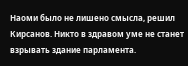Наоми было не лишено смысла, решил Кирсанов. Никто в здравом уме не станет взрывать здание парламента.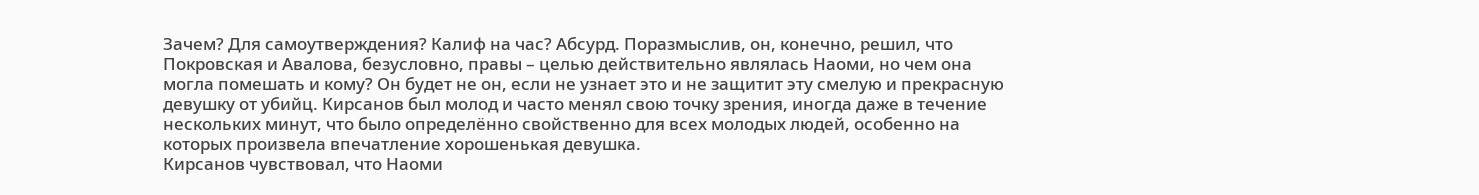Зачем? Для самоутверждения? Калиф на час? Абсурд. Поразмыслив, он, конечно, решил, что Покровская и Авалова, безусловно, правы – целью действительно являлась Наоми, но чем она могла помешать и кому? Он будет не он, если не узнает это и не защитит эту смелую и прекрасную девушку от убийц. Кирсанов был молод и часто менял свою точку зрения, иногда даже в течение нескольких минут, что было определённо свойственно для всех молодых людей, особенно на которых произвела впечатление хорошенькая девушка.
Кирсанов чувствовал, что Наоми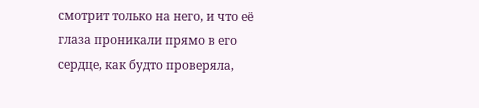смотрит только на него, и что её глаза проникали прямо в его сердце, как будто проверяла,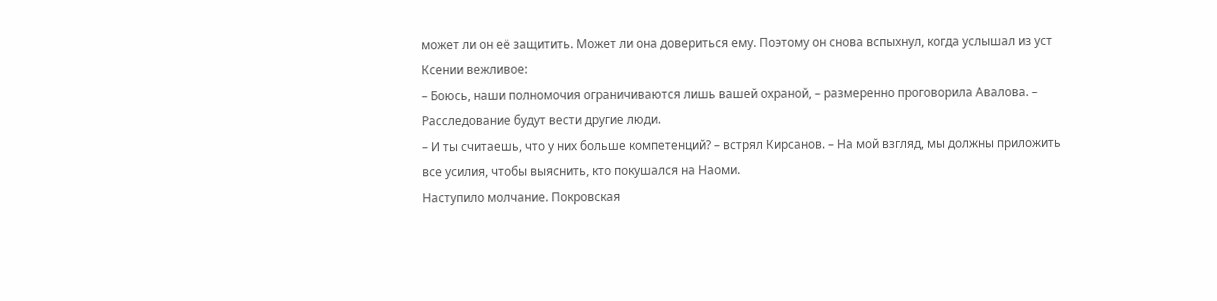может ли он её защитить. Может ли она довериться ему. Поэтому он снова вспыхнул, когда услышал из уст Ксении вежливое:
– Боюсь, наши полномочия ограничиваются лишь вашей охраной, – размеренно проговорила Авалова. – Расследование будут вести другие люди.
– И ты считаешь, что у них больше компетенций? – встрял Кирсанов. – На мой взгляд, мы должны приложить все усилия, чтобы выяснить, кто покушался на Наоми.
Наступило молчание. Покровская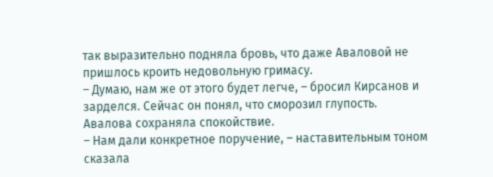так выразительно подняла бровь, что даже Аваловой не пришлось кроить недовольную гримасу.
– Думаю, нам же от этого будет легче, – бросил Кирсанов и зарделся. Сейчас он понял, что сморозил глупость.
Авалова сохраняла спокойствие.
– Нам дали конкретное поручение, – наставительным тоном сказала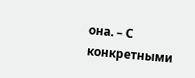она. – С конкретными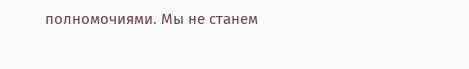полномочиями. Мы не станем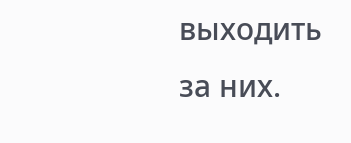выходить за них.